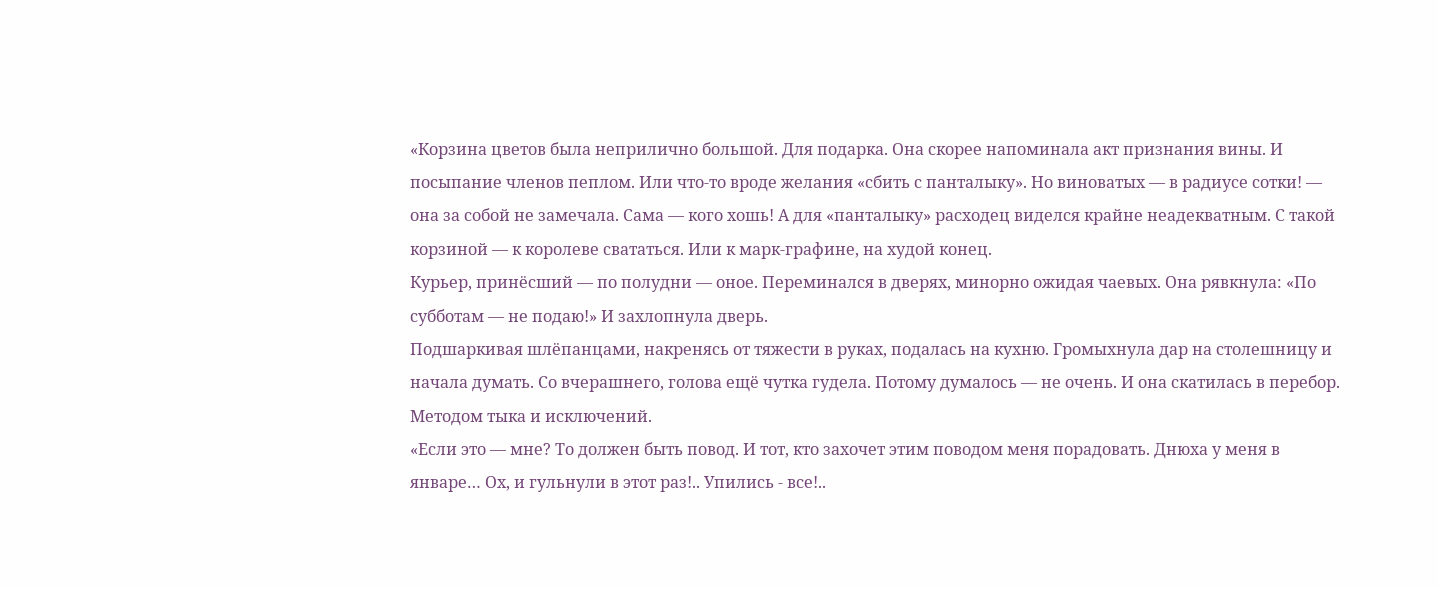«Корзина цветов была неприлично большой. Для подарка. Она скорее напоминала акт признания вины. И посыпание членов пеплом. Или что-то вроде желания «сбить с панталыку». Но виноватых — в радиусе сотки! — она за собой не замечала. Сама — кого хошь! А для «панталыку» расходец виделся крайне неадекватным. С такой корзиной — к королеве свататься. Или к марк-графине, на худой конец.
Курьер, принёсший — по полудни — оное. Переминался в дверях, минорно ожидая чаевых. Она рявкнула: «По субботам — не подаю!» И захлопнула дверь.
Подшаркивая шлёпанцами, накренясь от тяжести в руках, подалась на кухню. Громыхнула дар на столешницу и начала думать. Со вчерашнего, голова ещё чутка гудела. Потому думалось — не очень. И она скатилась в перебор. Методом тыка и исключений.
«Если это — мне? То должен быть повод. И тот, кто захочет этим поводом меня порадовать. Днюха у меня в январе… Ох, и гульнули в этот раз!.. Упились - все!..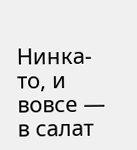Нинка-то, и вовсе — в салат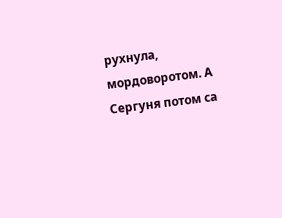рухнула, мордоворотом. А Сергуня потом са